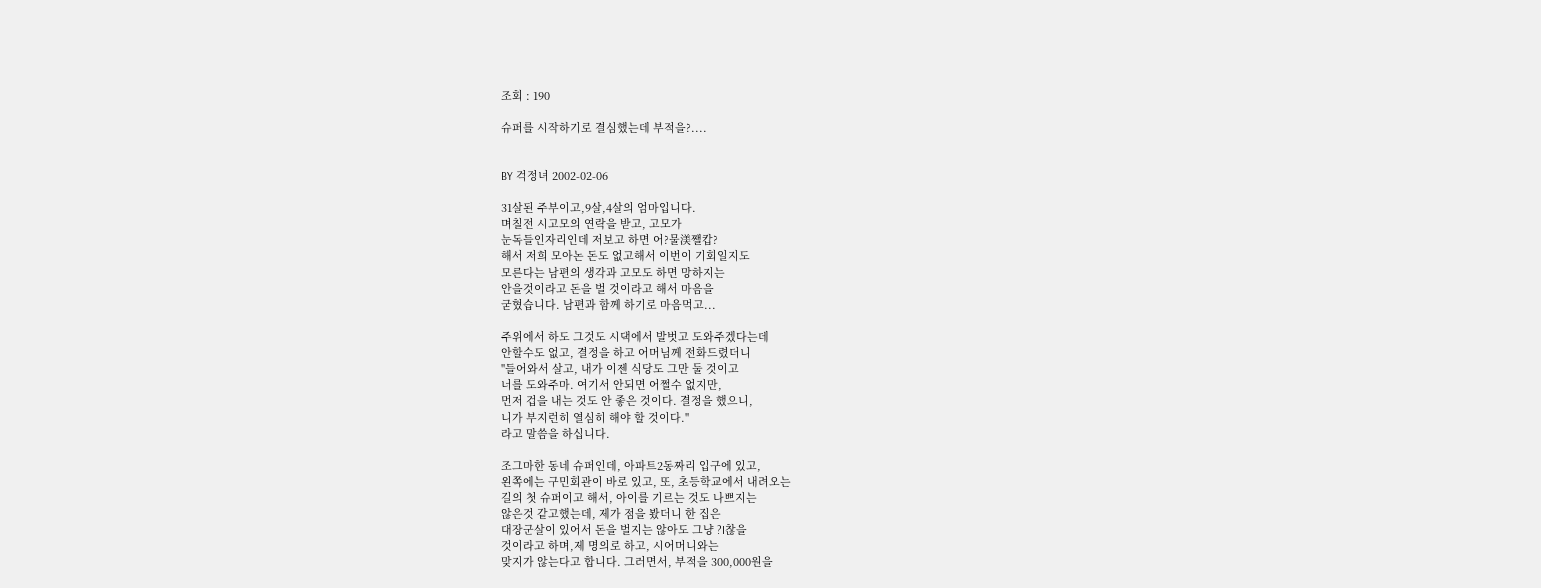조회 : 190

슈퍼를 시작하기로 결심했는데 부적을?....


BY 걱정녀 2002-02-06

31살된 주부이고,9살,4살의 엄마입니다.
며칠전 시고모의 연락을 받고, 고모가
눈독들인자리인데 저보고 하면 어?물渼쨀캅?
해서 저희 모아논 돈도 없고해서 이번이 기회일지도
모른다는 남편의 생각과 고모도 하면 망하지는
안을것이라고 돈을 벌 것이라고 해서 마음을
굳혔습니다. 남편과 함께 하기로 마음먹고...

주위에서 하도 그것도 시댁에서 발벗고 도와주겠다는데
안할수도 없고, 결정을 하고 어머님께 전화드렸더니
"들어와서 살고, 내가 이젠 식당도 그만 둘 것이고
너를 도와주마. 여기서 안되면 어쩔수 없지만,
먼저 겁을 내는 것도 안 좋은 것이다. 결정을 했으니,
니가 부지런히 열심히 해야 할 것이다."
라고 말씀을 하십니다.

조그마한 동네 슈퍼인데, 아파트2동짜리 입구에 있고,
왼쪽에는 구민회관이 바로 있고, 또, 초등학교에서 내려오는
길의 첫 슈퍼이고 해서, 아이를 기르는 것도 나쁘지는
않은것 같고했는데, 제가 점을 봤더니 한 집은
대장군살이 있어서 돈을 벌지는 않아도 그냥 ?I찮을
것이라고 하며,제 명의로 하고, 시어머니와는
맞지가 않는다고 합니다. 그러면서, 부적을 300,000원을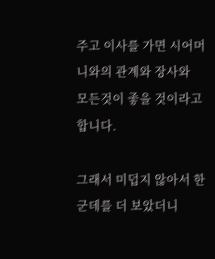주고 이사를 가면 시어머니와의 관계와 장사와
모든것이 좋을 것이라고 합니다.

그래서 미덥지 않아서 한 군데를 더 보았더니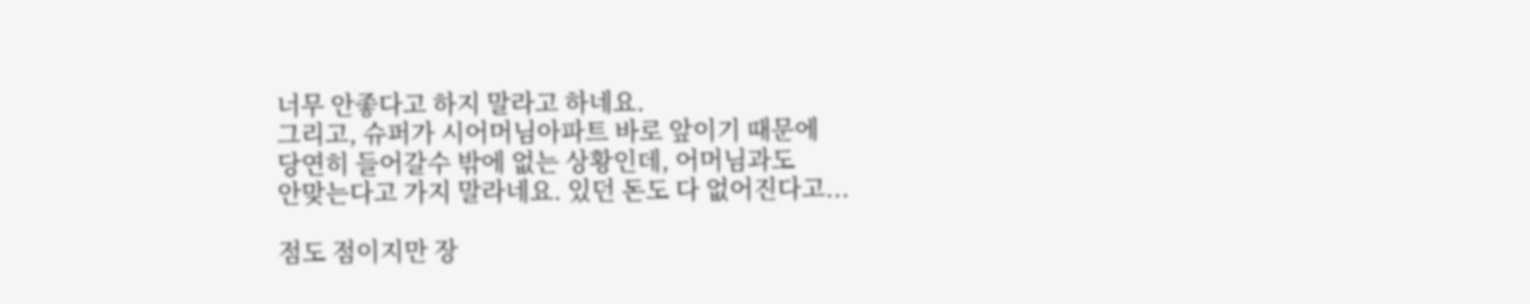너무 안좋다고 하지 말라고 하네요.
그리고, 슈퍼가 시어머님아파트 바로 앞이기 때문에
당연히 들어갈수 밖에 없는 상황인데, 어머님과도
안맞는다고 가지 말라네요. 있던 돈도 다 없어진다고...

점도 점이지만 장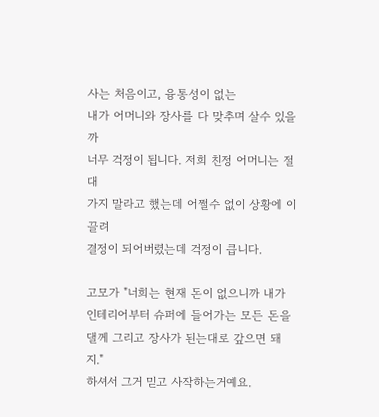사는 처음이고, 융통성이 없는
내가 어머니와 장사를 다 맞추며 살수 있을까
너무 걱정이 됩니다. 저희 친정 어머니는 절대
가지 말라고 했는데 어쩔수 없이 상황에 이끌려
결정이 되어버렸는데 걱정이 큽니다.

고모가 "너희는 현재 돈이 없으니까 내가
인테리어부터 슈퍼에 들어가는 모든 돈을
댈께 그리고 장사가 된는대로 갚으면 돼지."
하셔서 그거 믿고 사작하는거예요.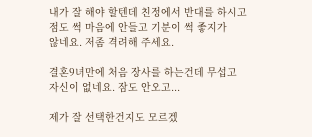내가 잘 해야 할텐데 친정에서 반대를 하시고
점도 썩 마음에 안들고 기분이 썩 좋지가
않네요. 저좀 격려해 주세요.

결혼9녀만에 처음 장사를 하는건데 무섭고
자신이 없네요. 잠도 안오고...

제가 잘 선택한건지도 모르겠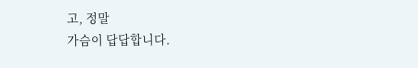고, 정말
가슴이 답답합니다.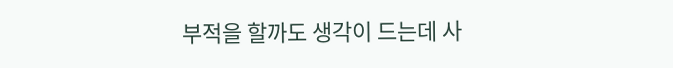부적을 할까도 생각이 드는데 사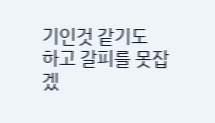기인것 같기도
하고 갈피를 못잡겠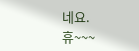네요.
휴~~~